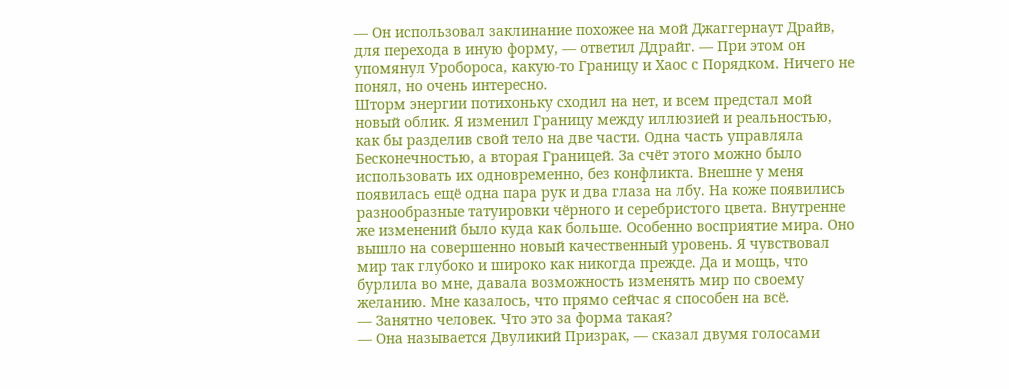— Он использовал заклинание похожее на мой Джаггернаут Драйв, для перехода в иную форму, — ответил Ддрайг. — При этом он упомянул Уробороса, какую-то Границу и Хаос с Порядком. Ничего не понял, но очень интересно.
Шторм энергии потихоньку сходил на нет, и всем предстал мой новый облик. Я изменил Границу между иллюзией и реальностью, как бы разделив свой тело на две части. Одна часть управляла Бесконечностью, а вторая Границей. За счёт этого можно было использовать их одновременно, без конфликта. Внешне у меня появилась ещё одна пара рук и два глаза на лбу. На коже появились разнообразные татуировки чёрного и серебристого цвета. Внутренне же изменений было куда как больше. Особенно восприятие мира. Оно вышло на совершенно новый качественный уровень. Я чувствовал мир так глубоко и широко как никогда прежде. Да и мощь, что бурлила во мне, давала возможность изменять мир по своему желанию. Мне казалось, что прямо сейчас я способен на всё.
— Занятно человек. Что это за форма такая?
— Она называется Двуликий Призрак, — сказал двумя голосами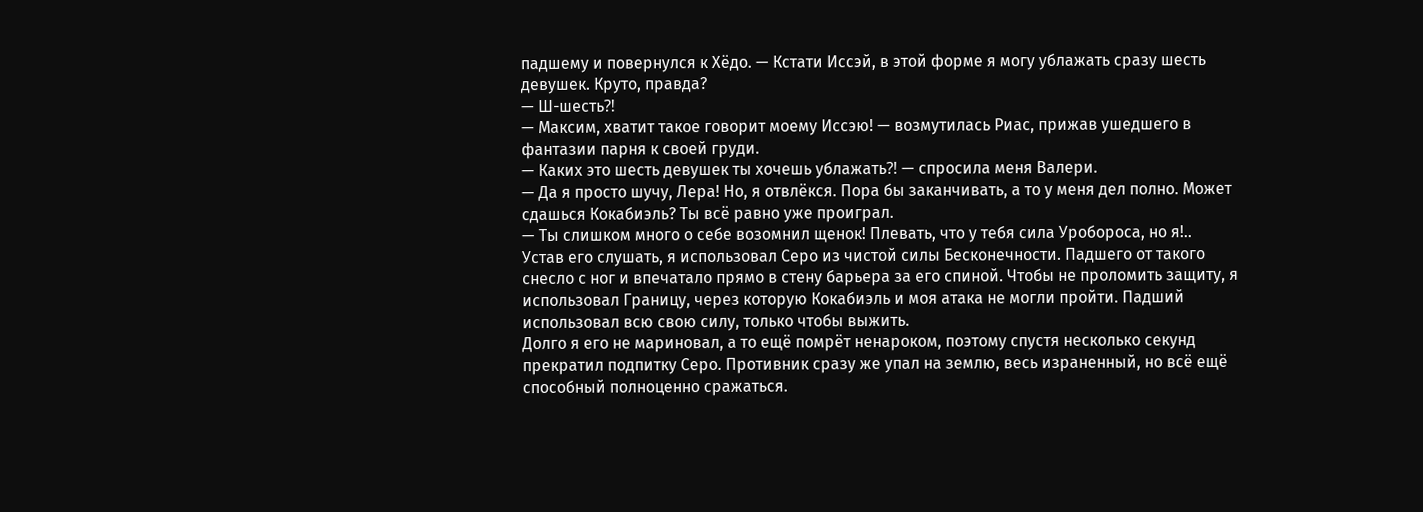падшему и повернулся к Хёдо. — Кстати Иссэй, в этой форме я могу ублажать сразу шесть девушек. Круто, правда?
— Ш-шесть⁈
— Максим, хватит такое говорит моему Иссэю! — возмутилась Риас, прижав ушедшего в фантазии парня к своей груди.
— Каких это шесть девушек ты хочешь ублажать⁈ — спросила меня Валери.
— Да я просто шучу, Лера! Но, я отвлёкся. Пора бы заканчивать, а то у меня дел полно. Может сдашься Кокабиэль? Ты всё равно уже проиграл.
— Ты слишком много о себе возомнил щенок! Плевать, что у тебя сила Уробороса, но я!..
Устав его слушать, я использовал Серо из чистой силы Бесконечности. Падшего от такого снесло с ног и впечатало прямо в стену барьера за его спиной. Чтобы не проломить защиту, я использовал Границу, через которую Кокабиэль и моя атака не могли пройти. Падший использовал всю свою силу, только чтобы выжить.
Долго я его не мариновал, а то ещё помрёт ненароком, поэтому спустя несколько секунд прекратил подпитку Серо. Противник сразу же упал на землю, весь израненный, но всё ещё способный полноценно сражаться.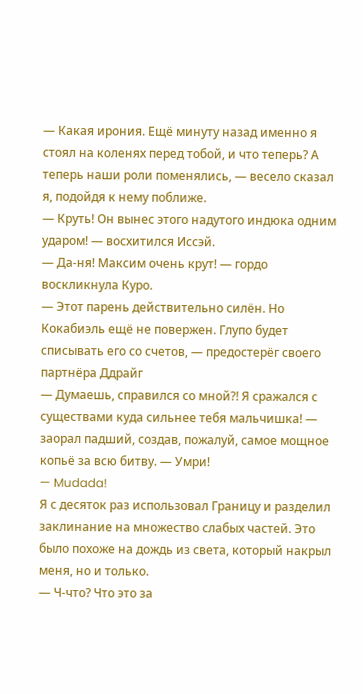— Какая ирония. Ещё минуту назад именно я стоял на коленях перед тобой, и что теперь? А теперь наши роли поменялись, — весело сказал я, подойдя к нему поближе.
— Круть! Он вынес этого надутого индюка одним ударом! — восхитился Иссэй.
— Да-ня! Максим очень крут! — гордо воскликнула Куро.
— Этот парень действительно силён. Но Кокабиэль ещё не повержен. Глупо будет списывать его со счетов, — предостерёг своего партнёра Ддрайг
— Думаешь, справился со мной⁈ Я сражался с существами куда сильнее тебя мальчишка! — заорал падший, создав, пожалуй, самое мощное копьё за всю битву. — Умри!
— Mudada!
Я с десяток раз использовал Границу и разделил заклинание на множество слабых частей. Это было похоже на дождь из света, который накрыл меня, но и только.
— Ч-что? Что это за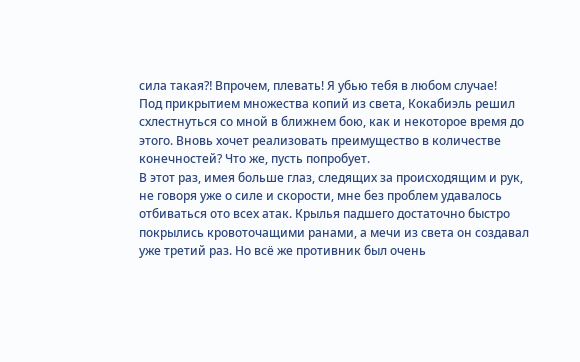сила такая⁈ Впрочем, плевать! Я убью тебя в любом случае!
Под прикрытием множества копий из света, Кокабиэль решил схлестнуться со мной в ближнем бою, как и некоторое время до этого. Вновь хочет реализовать преимущество в количестве конечностей? Что же, пусть попробует.
В этот раз, имея больше глаз, следящих за происходящим и рук, не говоря уже о силе и скорости, мне без проблем удавалось отбиваться ото всех атак. Крылья падшего достаточно быстро покрылись кровоточащими ранами, а мечи из света он создавал уже третий раз. Но всё же противник был очень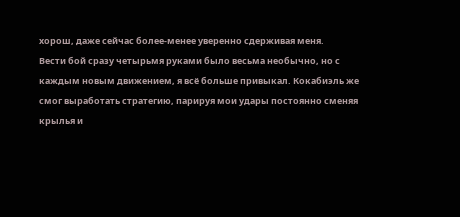хорош, даже сейчас более-менее уверенно сдерживая меня.
Вести бой сразу четырьмя руками было весьма необычно, но с каждым новым движением, я всё больше привыкал. Кокабиэль же смог выработать стратегию, парируя мои удары постоянно сменяя крылья и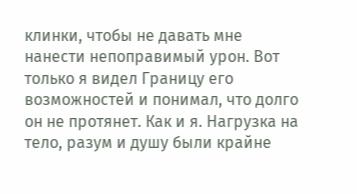клинки, чтобы не давать мне нанести непоправимый урон. Вот только я видел Границу его возможностей и понимал, что долго он не протянет. Как и я. Нагрузка на тело, разум и душу были крайне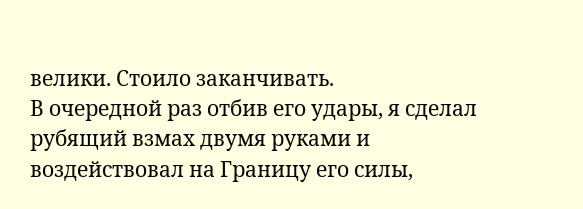велики. Стоило заканчивать.
В очередной раз отбив его удары, я сделал рубящий взмах двумя руками и воздействовал на Границу его силы,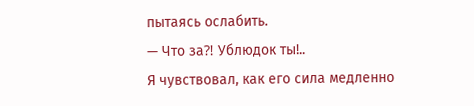пытаясь ослабить.
— Что за⁈ Ублюдок ты!..
Я чувствовал, как его сила медленно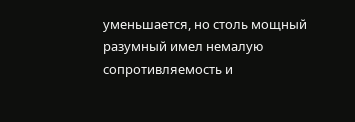уменьшается, но столь мощный разумный имел немалую сопротивляемость и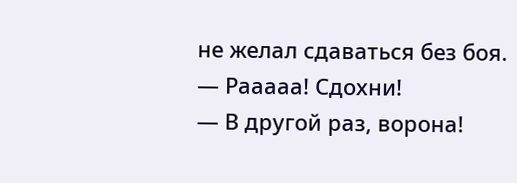не желал сдаваться без боя.
— Рааааа! Сдохни!
— В другой раз, ворона!